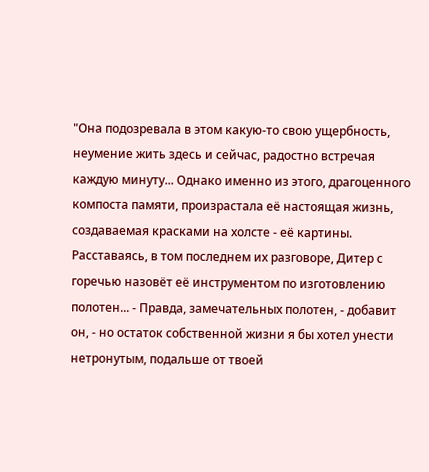"Она подозревала в этом какую-то свою ущербность, неумение жить здесь и сейчас, радостно встречая каждую минуту... Однако именно из этого, драгоценного компоста памяти, произрастала её настоящая жизнь, создаваемая красками на холсте - её картины. Расставаясь, в том последнем их разговоре, Дитер с горечью назовёт её инструментом по изготовлению полотен... - Правда, замечательных полотен, - добавит он, - но остаток собственной жизни я бы хотел унести нетронутым, подальше от твоей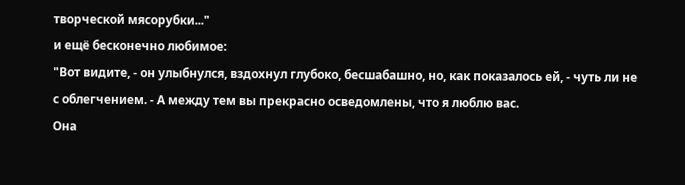творческой мясорубки..."
и ещё бесконечно любимое:
"Вот видите, - он улыбнулся, вздохнул глубоко, бесшабашно, но, как показалось ей, - чуть ли не с облегчением. - А между тем вы прекрасно осведомлены, что я люблю вас.
Она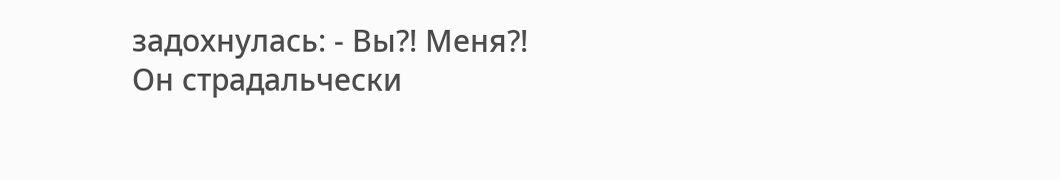задохнулась: - Вы?! Меня?!
Он страдальчески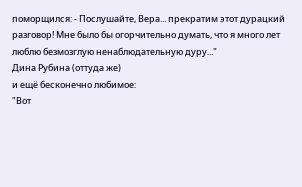поморщился: - Послушайте, Вера... прекратим этот дурацкий разговор! Мне было бы огорчительно думать, что я много лет люблю безмозглую ненаблюдательную дуру..."
Дина Рубина (оттуда же)
и ещё бесконечно любимое:
"Вот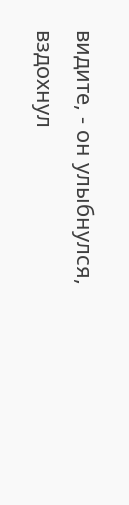видите, - он улыбнулся, вздохнул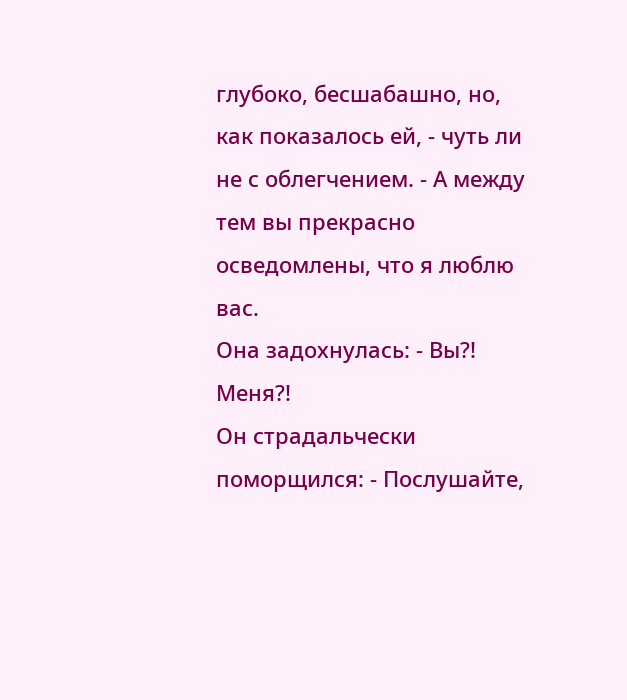глубоко, бесшабашно, но, как показалось ей, - чуть ли не с облегчением. - А между тем вы прекрасно осведомлены, что я люблю вас.
Она задохнулась: - Вы?! Меня?!
Он страдальчески поморщился: - Послушайте,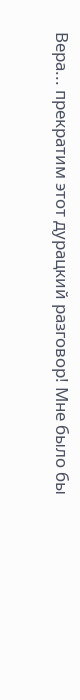Вера... прекратим этот дурацкий разговор! Мне было бы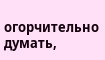огорчительно думать,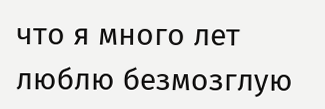что я много лет люблю безмозглую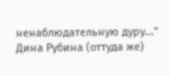ненаблюдательную дуру..."
Дина Рубина (оттуда же)